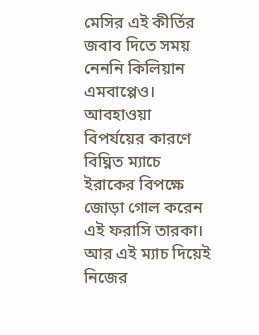মেসির এই কীর্তির জবাব দিতে সময় নেননি কিলিয়ান এমবাপ্পেও। আবহাওয়া বিপর্যয়ের কারণে বিঘ্নিত ম্যাচে ইরাকের বিপক্ষে জোড়া গোল করেন এই ফরাসি তারকা। আর এই ম্যাচ দিয়েই নিজের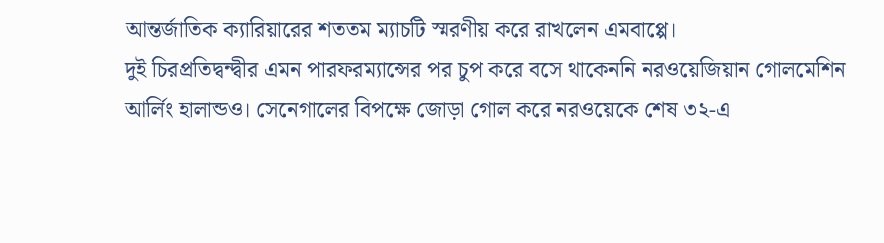আন্তর্জাতিক ক্যারিয়ারের শততম ম্যাচটি স্মরণীয় করে রাখলেন এমবাপ্পে।
দুই চিরপ্রতিদ্বন্দ্বীর এমন পারফরম্যান্সের পর চুপ করে বসে থাকেননি নরওয়েজিয়ান গোলমেশিন আর্লিং হালান্ডও। সেনেগালের বিপক্ষে জোড়া গোল করে নরওয়েকে শেষ ৩২-এ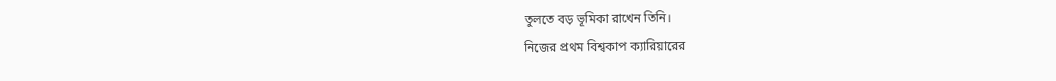তুলতে বড় ভূমিকা রাখেন তিনি।
নিজের প্রথম বিশ্বকাপ ক্যারিয়ারের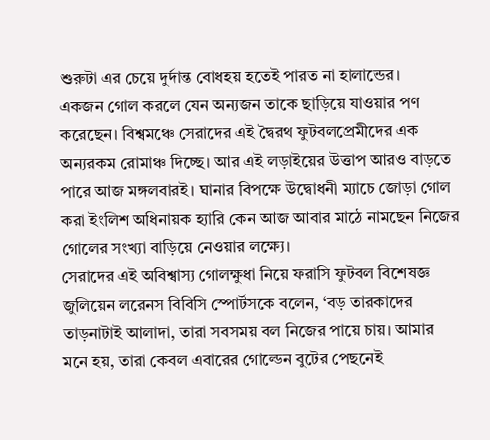শুরুটা এর চেয়ে দুর্দান্ত বোধহয় হতেই পারত না হালান্ডের।
একজন গোল করলে যেন অন্যজন তাকে ছাড়িয়ে যাওয়ার পণ করেছেন। বিশ্বমঞ্চে সেরাদের এই দ্বৈরথ ফুটবলপ্রেমীদের এক অন্যরকম রোমাঞ্চ দিচ্ছে। আর এই লড়াইয়ের উত্তাপ আরও বাড়তে পারে আজ মঙ্গলবারই। ঘানার বিপক্ষে উদ্বোধনী ম্যাচে জোড়া গোল করা ইংলিশ অধিনায়ক হ্যারি কেন আজ আবার মাঠে নামছেন নিজের গোলের সংখ্যা বাড়িয়ে নেওয়ার লক্ষ্যে।
সেরাদের এই অবিশ্বাস্য গোলক্ষুধা নিয়ে ফরাসি ফুটবল বিশেষজ্ঞ জুলিয়েন লরেনস বিবিসি স্পোর্টসকে বলেন, ‘বড় তারকাদের তাড়নাটাই আলাদা, তারা সবসময় বল নিজের পায়ে চায়। আমার মনে হয়, তারা কেবল এবারের গোল্ডেন বুটের পেছনেই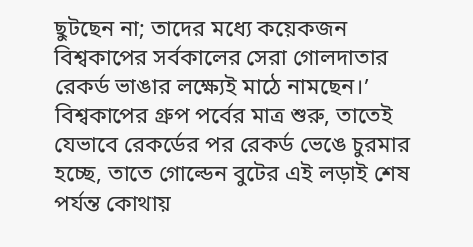ছুটছেন না; তাদের মধ্যে কয়েকজন বিশ্বকাপের সর্বকালের সেরা গোলদাতার রেকর্ড ভাঙার লক্ষ্যেই মাঠে নামছেন।’
বিশ্বকাপের গ্রুপ পর্বের মাত্র শুরু, তাতেই যেভাবে রেকর্ডের পর রেকর্ড ভেঙে চুরমার হচ্ছে, তাতে গোল্ডেন বুটের এই লড়াই শেষ পর্যন্ত কোথায়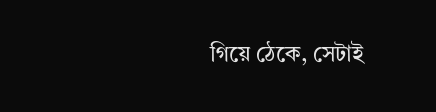গিয়ে ঠেকে, সেটাই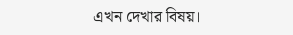এখন দেখার বিষয়।